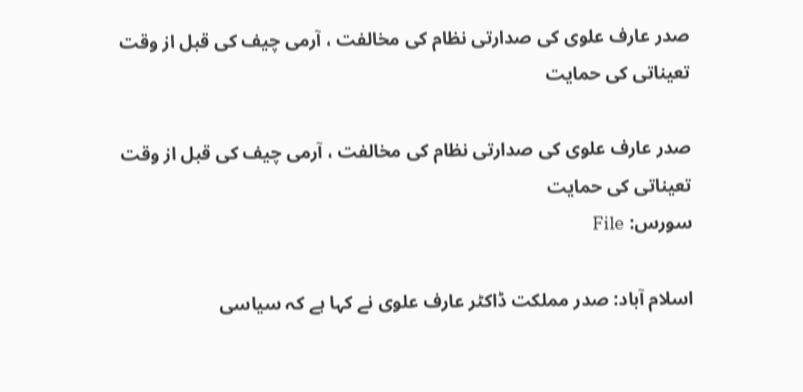صدر عارف علوی کی صدارتی نظام کی مخالفت ، آرمی چیف کی قبل از وقت تعیناتی کی حمایت

صدر عارف علوی کی صدارتی نظام کی مخالفت ، آرمی چیف کی قبل از وقت تعیناتی کی حمایت
سورس: File

اسلام آباد: صدر مملکت ڈاکٹر عارف علوی نے کہا ہے کہ سیاسی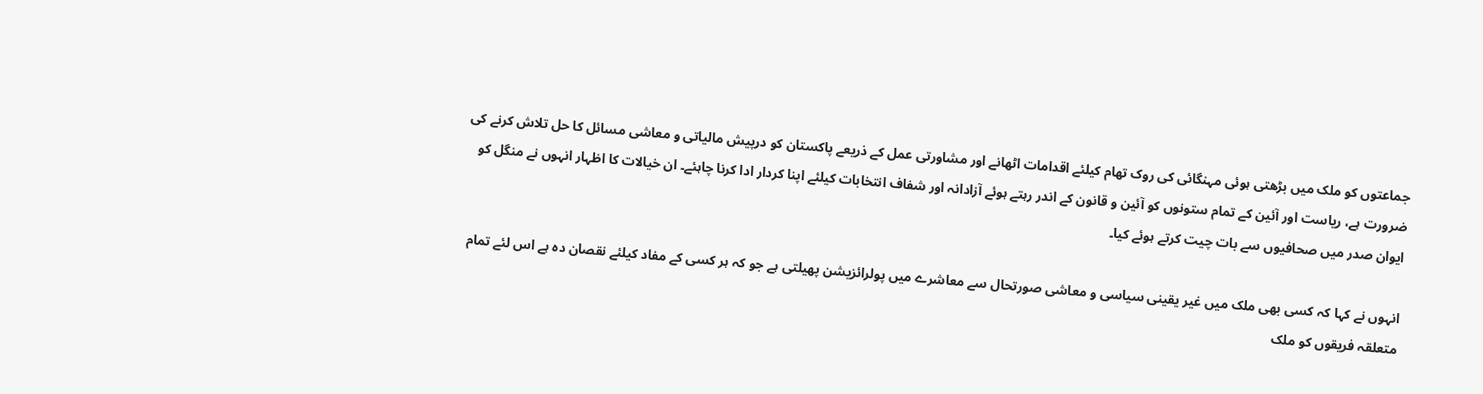جماعتوں کو ملک میں بڑھتی ہوئی مہنگائی کی روک تھام کیلئے اقدامات اٹھانے اور مشاورتی عمل کے ذریعے پاکستان کو درپیش مالیاتی و معاشی مسائل کا حل تلاش کرنے کی ضرورت ہے، ریاست اور آئین کے تمام ستونوں کو آئین و قانون کے اندر رہتے ہوئے آزادانہ اور شفاف انتخابات کیلئے اپنا کردار ادا کرنا چاہئے۔ ان خیالات کا اظہار انہوں نے منگل کو ایوان صدر میں صحافیوں سے بات چیت کرتے ہوئے کیا۔

انہوں نے کہا کہ کسی بھی ملک میں غیر یقینی سیاسی و معاشی صورتحال سے معاشرے میں پولرائزیشن پھیلتی ہے جو کہ ہر کسی کے مفاد کیلئے نقصان دہ ہے اس لئے تمام متعلقہ فریقوں کو ملک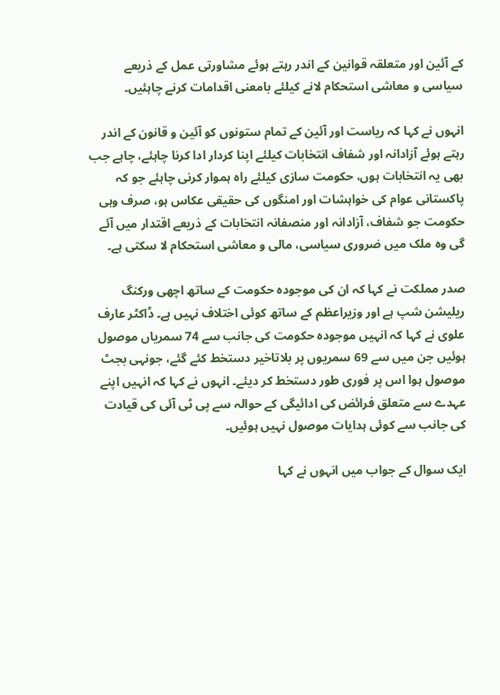کے آئین اور متعلقہ قوانین کے اندر رہتے ہوئے مشاورتی عمل کے ذریعے سیاسی و معاشی استحکام لانے کیلئے بامعنی اقدامات کرنے چاہئیں۔

انہوں نے کہا کہ ریاست اور آئین کے تمام ستونوں کو آئین و قانون کے اندر رہتے ہوئے آزادانہ اور شفاف انتخابات کیلئے اپنا کردار ادا کرنا چاہئے، چاہے جب بھی یہ انتخابات ہوں، حکومت سازی کیلئے راہ ہموار کرنی چاہئے جو کہ پاکستانی عوام کی خواہشات اور امنگوں کی حقیقی عکاس ہو، صرف وہی حکومت جو شفاف، آزادانہ اور منصفانہ انتخابات کے ذریعے اقتدار میں آئے گی وہ ملک میں ضروری سیاسی، مالی و معاشی استحکام لا سکتی ہے۔

صدر مملکت نے کہا کہ ان کی موجودہ حکومت کے ساتھ اچھی ورکنگ ریلیشن شپ ہے اور وزیراعظم کے ساتھ کوئی اختلاف نہیں ہے۔ ڈاکٹر عارف علوی نے کہا کہ انہیں موجودہ حکومت کی جانب سے 74 سمریاں موصول ہوئیں جن میں سے 69 سمریوں پر بلاتاخیر دستخط کئے گئے، جونہی بجٹ موصول ہوا اس پر فوری طور دستخط کر دیئے۔ انہوں نے کہا کہ انہیں اپنے عہدے سے متعلق فرائض کی ادائیگی کے حوالہ سے پی ٹی آئی کی قیادت کی جانب سے کوئی ہدایات موصول نہیں ہوئیں۔

ایک سوال کے جواب میں انہوں نے کہا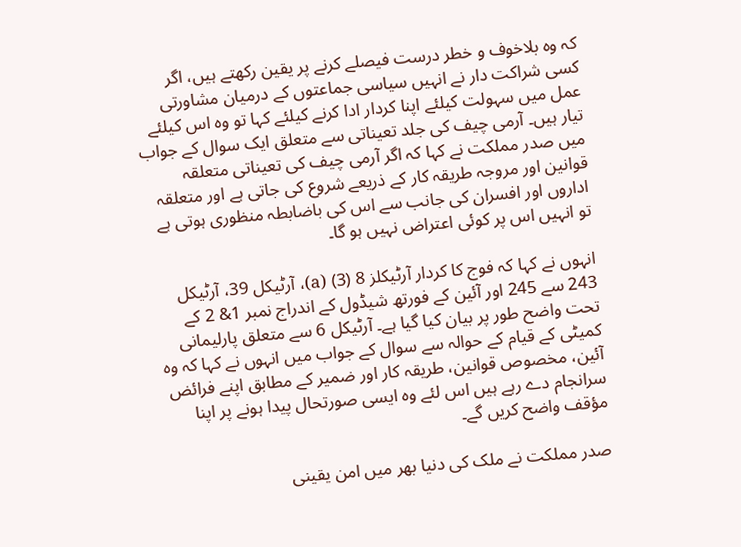کہ وہ بلاخوف و خطر درست فیصلے کرنے پر یقین رکھتے ہیں، اگر کسی شراکت دار نے انہیں سیاسی جماعتوں کے درمیان مشاورتی عمل میں سہولت کیلئے اپنا کردار ادا کرنے کیلئے کہا تو وہ اس کیلئے تیار ہیں۔ آرمی چیف کی جلد تعیناتی سے متعلق ایک سوال کے جواب میں صدر مملکت نے کہا کہ اگر آرمی چیف کی تعیناتی متعلقہ قوانین اور مروجہ طریقہ کار کے ذریعے شروع کی جاتی ہے اور متعلقہ اداروں اور افسران کی جانب سے اس کی باضابطہ منظوری ہوتی ہے تو انہیں اس پر کوئی اعتراض نہیں ہو گا۔

انہوں نے کہا کہ فوج کا کردار آرٹیکلز 8 (3) (a)، آرٹیکل 39، آرٹیکل 243 سے 245 اور آئین کے فورتھ شیڈول کے اندراج نمبر 1& 2 کے تحت واضح طور پر بیان کیا گیا ہے۔ آرٹیکل 6 سے متعلق پارلیمانی کمیٹی کے قیام کے حوالہ سے سوال کے جواب میں انہوں نے کہا کہ وہ آئین، مخصوص قوانین، طریقہ کار اور ضمیر کے مطابق اپنے فرائض سرانجام دے رہے ہیں اس لئے وہ ایسی صورتحال پیدا ہونے پر اپنا مؤقف واضح کریں گے۔

صدر مملکت نے ملک کی دنیا بھر میں امن یقینی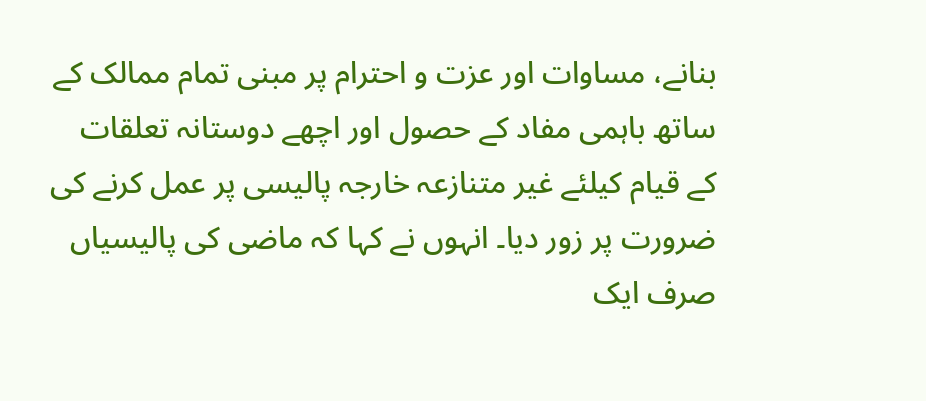بنانے، مساوات اور عزت و احترام پر مبنی تمام ممالک کے ساتھ باہمی مفاد کے حصول اور اچھے دوستانہ تعلقات کے قیام کیلئے غیر متنازعہ خارجہ پالیسی پر عمل کرنے کی ضرورت پر زور دیا۔ انہوں نے کہا کہ ماضی کی پالیسیاں صرف ایک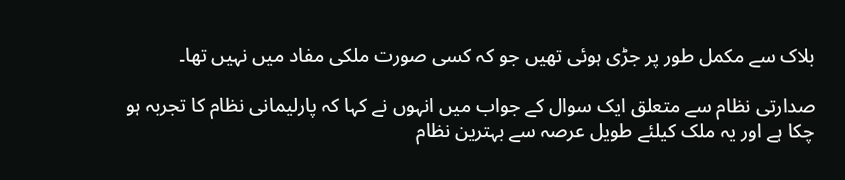بلاک سے مکمل طور پر جڑی ہوئی تھیں جو کہ کسی صورت ملکی مفاد میں نہیں تھا۔

صدارتی نظام سے متعلق ایک سوال کے جواب میں انہوں نے کہا کہ پارلیمانی نظام کا تجربہ ہو چکا ہے اور یہ ملک کیلئے طویل عرصہ سے بہترین نظام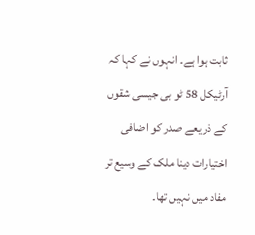ثابت ہوا ہے۔ انہوں نے کہا کہ آرٹیکل 58 ٹو بی جیسی شقوں کے ذریعے صدر کو اضافی اختیارات دینا ملک کے وسیع تر مفاد میں نہیں تھا۔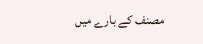مصنف کے بارے میں